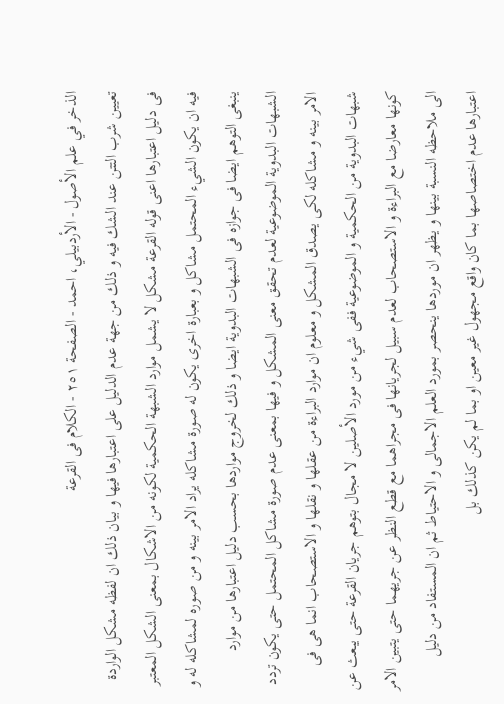الذخر في علم الأصول - الأردبيلي، احمد - الصفحة ٢٥١ - الكلام فى القرعة
تعيين شرب التتن عند الشك فيه و ذلك من جهة عدم الدليل على اعتبارها فيها و بيان ذلك ان لفظه مشكل الواردة فى دليل اعتبارها اعنى قوله القرعة مشكل لا يشمل موارد الشبهة الحكمية لكونه من الاشكال بمعنى الشكل المعتبر فيه ان يكون الشيء المحتمل مشاكل و بعبارة اخرى يكون له صورة مشاكله يراد الامر بينه و من صوره لمشاكله له و ينبغى التوهم ايضا فى جوازه فى الشبهات البدوية ايضا و ذلك لخروج مواردها بحسب دليل اعتبارها من موارد الشبهات البدوية الموضوعية لعدم تحقق معنى المشكل و فيها بمعنى عدم صورة مشاكل المحتمل حتى يكون تردد الامر بينه و مشاكله لكى يصدق المشكل و معلوم ان موارد البراءة من عقلها و نقلها و الاستصحاب انما هى فى شبهات البدوية من الحكمية و الموضوعية ففى شيء من مورد الأصلين لا مجال بتوهم جريان القرعة حتى يبعث عن كونها معارضا مع البراءة و الاستصحاب لعدم سبيل لجريانها فى مجراهما مع قطع النظر عن جريهما حتى يتبين الامر الى ملاحظه النسبة بينها و يظهر ان موردها ينحصر بمورد العلم الاجمالى و الاحتياط ثم ان المستفاد من دليل اعتبارها عدم اختصاصها بما كان واقع مجهول غير معين او بما لم يكن كذلك بل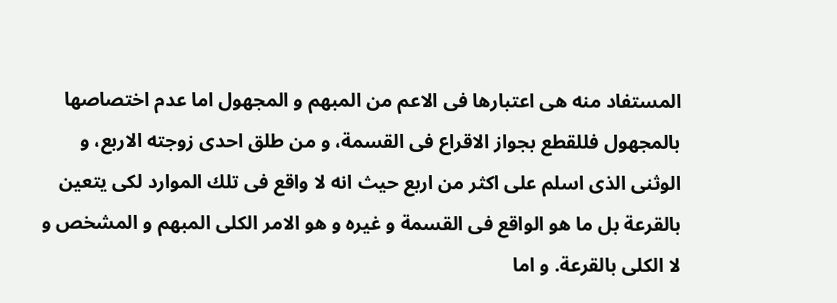المستفاد منه هى اعتبارها فى الاعم من المبهم و المجهول اما عدم اختصاصها بالمجهول فللقطع بجواز الاقراع فى القسمة، و من طلق احدى زوجته الاربع، و الوثنى الذى اسلم على اكثر من اربع حيث انه لا واقع فى تلك الموارد لكى يتعين بالقرعة بل ما هو الواقع فى القسمة و غيره و هو الامر الكلى المبهم و المشخص و لا الكلى بالقرعة. و اما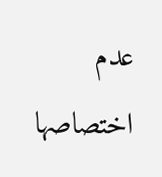عدم اختصاصها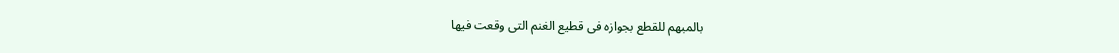بالمبهم للقطع بجوازه فى قطيع الغنم التى وقعت فيها